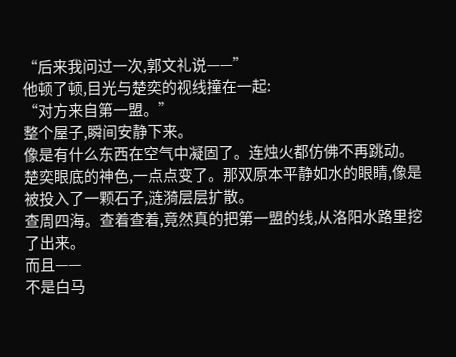“后来我问过一次,郭文礼说——”
他顿了顿,目光与楚奕的视线撞在一起:
“对方来自第一盟。”
整个屋子,瞬间安静下来。
像是有什么东西在空气中凝固了。连烛火都仿佛不再跳动。
楚奕眼底的神色,一点点变了。那双原本平静如水的眼睛,像是被投入了一颗石子,涟漪层层扩散。
查周四海。查着查着,竟然真的把第一盟的线,从洛阳水路里挖了出来。
而且——
不是白马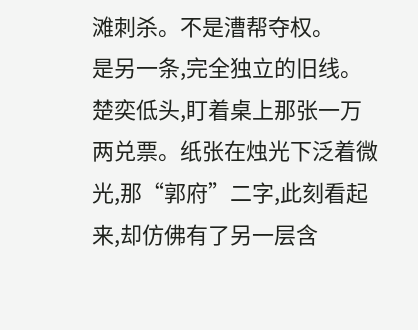滩刺杀。不是漕帮夺权。
是另一条,完全独立的旧线。
楚奕低头,盯着桌上那张一万两兑票。纸张在烛光下泛着微光,那“郭府”二字,此刻看起来,却仿佛有了另一层含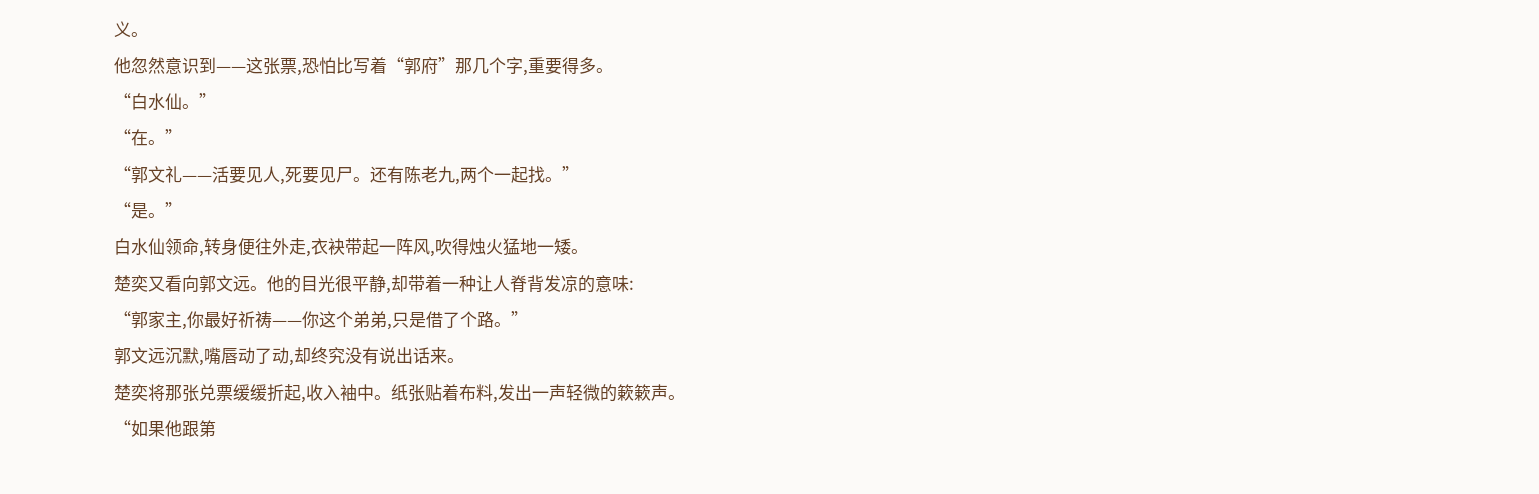义。
他忽然意识到——这张票,恐怕比写着“郭府”那几个字,重要得多。
“白水仙。”
“在。”
“郭文礼——活要见人,死要见尸。还有陈老九,两个一起找。”
“是。”
白水仙领命,转身便往外走,衣袂带起一阵风,吹得烛火猛地一矮。
楚奕又看向郭文远。他的目光很平静,却带着一种让人脊背发凉的意味:
“郭家主,你最好祈祷——你这个弟弟,只是借了个路。”
郭文远沉默,嘴唇动了动,却终究没有说出话来。
楚奕将那张兑票缓缓折起,收入袖中。纸张贴着布料,发出一声轻微的簌簌声。
“如果他跟第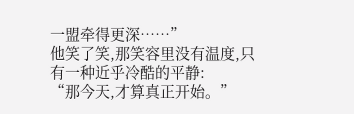一盟牵得更深……”
他笑了笑,那笑容里没有温度,只有一种近乎冷酷的平静:
“那今天,才算真正开始。”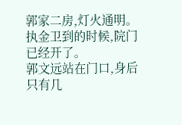郭家二房,灯火通明。
执金卫到的时候,院门已经开了。
郭文远站在门口,身后只有几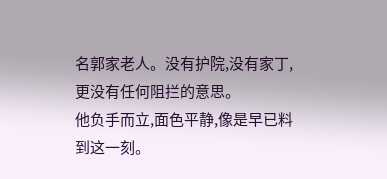名郭家老人。没有护院,没有家丁,更没有任何阻拦的意思。
他负手而立,面色平静,像是早已料到这一刻。